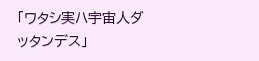「ワタシ実ハ宇宙人ダッタンデス」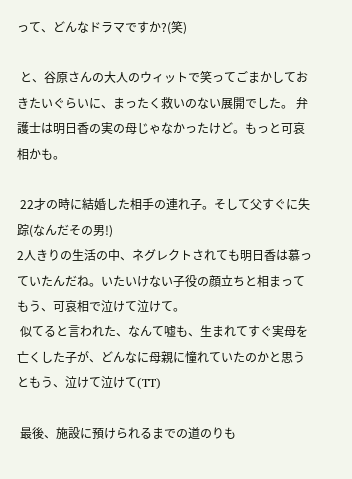って、どんなドラマですか?(笑)

 と、谷原さんの大人のウィットで笑ってごまかしておきたいぐらいに、まったく救いのない展開でした。 弁護士は明日香の実の母じゃなかったけど。もっと可哀相かも。

 22才の時に結婚した相手の連れ子。そして父すぐに失踪(なんだその男!)
2人きりの生活の中、ネグレクトされても明日香は慕っていたんだね。いたいけない子役の顔立ちと相まってもう、可哀相で泣けて泣けて。
 似てると言われた、なんて嘘も、生まれてすぐ実母を亡くした子が、どんなに母親に憧れていたのかと思うともう、泣けて泣けて(TT)

 最後、施設に預けられるまでの道のりも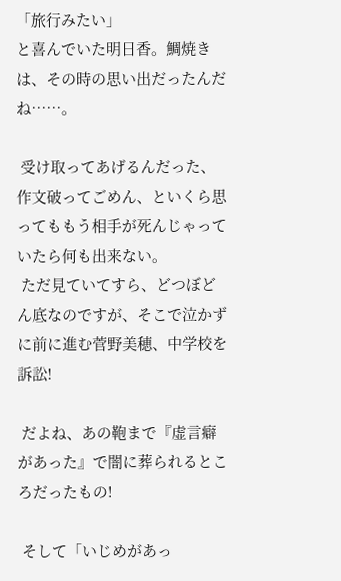「旅行みたい」
と喜んでいた明日香。鯛焼きは、その時の思い出だったんだね……。

 受け取ってあげるんだった、作文破ってごめん、といくら思ってももう相手が死んじゃっていたら何も出来ない。
 ただ見ていてすら、どつぼどん底なのですが、そこで泣かずに前に進む菅野美穂、中学校を訴訟!

 だよね、あの鞄まで『虚言癖があった』で闇に葬られるところだったもの!

 そして「いじめがあっ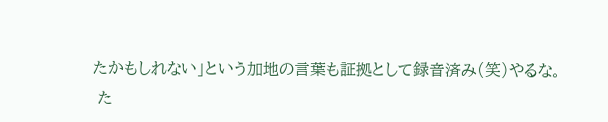たかもしれない」という加地の言葉も証拠として録音済み(笑)やるな。
 た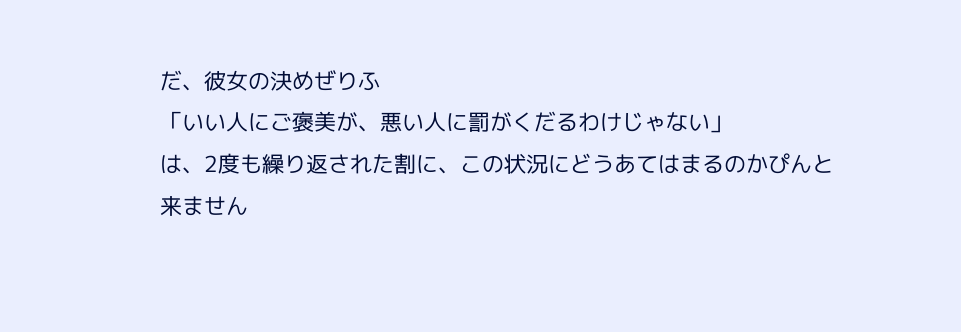だ、彼女の決めぜりふ
「いい人にご褒美が、悪い人に罰がくだるわけじゃない」
は、2度も繰り返された割に、この状況にどうあてはまるのかぴんと来ません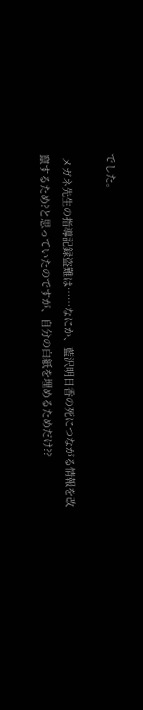でした。

 メガネ先生の指導記録盗難は……なにか、藍沢明日香の死につながる情報を改竄するため?と思っていたのですが、自分の白紙を埋めるためだけ??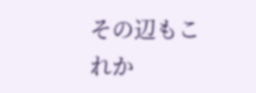その辺もこれか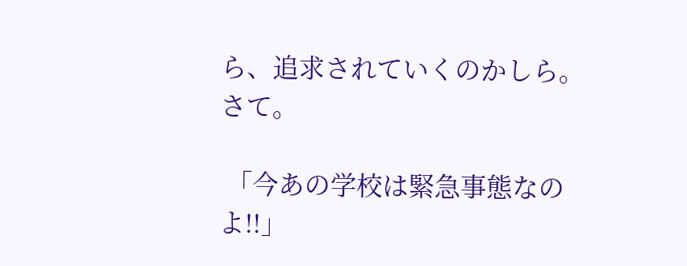ら、追求されていくのかしら。さて。

 「今あの学校は緊急事態なのよ!!」